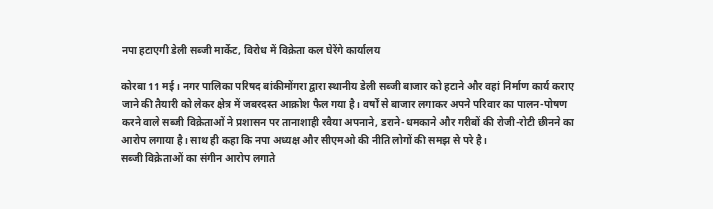नपा हटाएगी डेली सब्जी मार्केट, विरोध में विक्रेता कल घेरेंगे कार्यालय

कोरबा 11 मई। नगर पालिका परिषद बांकीमोंगरा द्वारा स्थानीय डेली सब्जी बाजार को हटाने और वहां निर्माण कार्य कराए जाने की तैयारी को लेकर क्षेत्र में जबरदस्त आक्रोश फैल गया है। वर्षों से बाजार लगाकर अपने परिवार का पालन-पोषण करने वाले सब्जी विक्रेताओं ने प्रशासन पर तानाशाही रवैया अपनाने, डराने-धमकाने और गरीबों की रोजी-रोटी छीनने का आरोप लगाया है। साथ ही कहा कि नपा अध्यक्ष और सीएमओ की नीति लोगों की समझ से परे है।
सब्जी विक्रेताओं का संगीन आरोप लगाते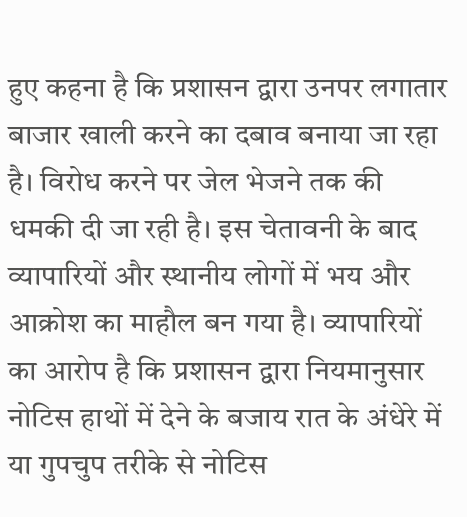हुए कहना है कि प्रशासन द्वारा उनपर लगातार बाजार खाली करने का दबाव बनाया जा रहा है। विरोध करने पर जेल भेजने तक की धमकी दी जा रही है। इस चेतावनी के बाद व्यापारियों और स्थानीय लोगों में भय और आक्रोश का माहौल बन गया है। व्यापारियों का आरोप है कि प्रशासन द्वारा नियमानुसार नोटिस हाथों में देने के बजाय रात के अंधेरे में या गुपचुप तरीके से नोटिस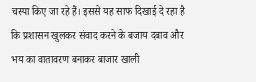चस्पा किए जा रहे हैं। इससे यह साफ दिखाई दे रहा है कि प्रशासन खुलकर संवाद करने के बजाय दबाव और भय का वातावरण बनाकर बाजार खाली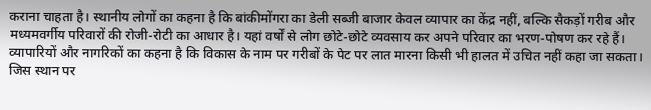कराना चाहता है। स्थानीय लोगों का कहना है कि बांकीमोंगरा का डेली सब्जी बाजार केवल व्यापार का केंद्र नहीं, बल्कि सैकड़ों गरीब और मध्यमवर्गीय परिवारों की रोजी-रोटी का आधार है। यहां वर्षों से लोग छोटे-छोटे व्यवसाय कर अपने परिवार का भरण-पोषण कर रहे हैं। व्यापारियों और नागरिकों का कहना है कि विकास के नाम पर गरीबों के पेट पर लात मारना किसी भी हालत में उचित नहीं कहा जा सकता। जिस स्थान पर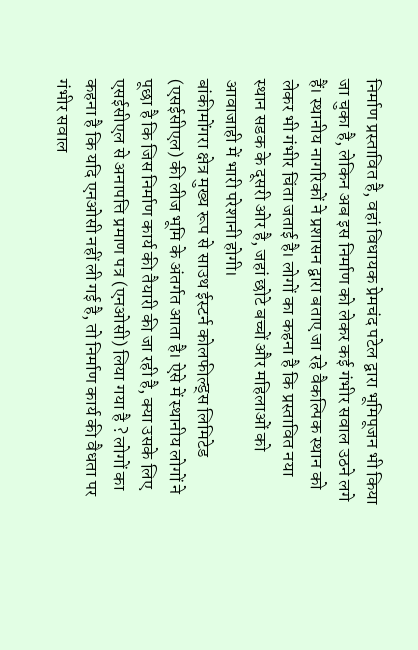निर्माण प्रस्तावित है, वहां विधायक प्रेमचंद पटेल द्वारा भूमिपूजन भी किया जा चुका है, लेकिन अब इस निर्माण को लेकर कई गंभीर सवाल उठने लगे हैं। स्थानीय नागरिकों ने प्रशासन द्वारा बताए जा रहे वैकल्पिक स्थान को लेकर भी गंभीर चिंता जताई है। लोगों का कहना है कि प्रस्तावित नया स्थान सडक के दूसरी ओर है, जहां छोटे बच्चों और महिलाओं को आवाजाही में भारी परेशानी होगी।
बांकीमोंगरा क्षेत्र मुख्य रूप से साउथ ईस्टर्न कोलफील्ड्स लिमिटेड (एसईसीएल) की लीज भूमि के अंतर्गत आता है। ऐसे में स्थानीय लोगों ने पूछा है कि जिस निर्माण कार्य की तैयारी की जा रही है, क्या उसके लिए एसईसीएल से अनापत्ति प्रमाण पत्र (एनओसी) लिया गया है ? लोगों का कहना है कि यदि एनओसी नहीं ली गई है, तो निर्माण कार्य की वैधता पर गंभीर सवाल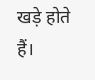खड़े होते हैं।